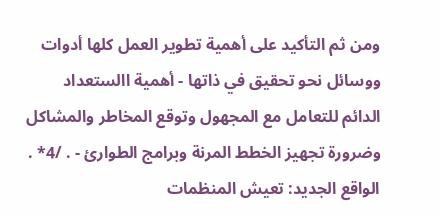ومن ثم التأكيد على أهمية تطوير العمل كلها أدوات ووسائل نحو تحقيق في ذاتها - أهمية االستعداد الدائم للتعامل مع المجهول وتوقع المخاطر والمشاكل وضرورة تجهيز الخطط المرنة وبرامج الطوارئ - . /4* . الواقع الجديد: تعيش المنظمات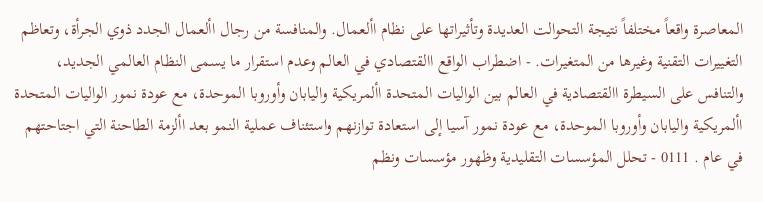المعاصرة واقعاً مختلفاً نتيجة التحوالت العديدة وتأثيراتها على نظام األعمال. والمنافسة من رجال األعمال الجدد ذوي الجرأة، وتعاظم التغييرات التقنية وغيرها من المتغيرات. - اضطراب الواقع االقتصادي في العالم وعدم استقرار ما يسمى النظام العالمي الجديد، والتنافس على السيطرة االقتصادية في العالم بين الواليات المتحدة األمريكية واليابان وأوروبا الموحدة، مع عودة نمور الواليات المتحدة األمريكية واليابان وأوروبا الموحدة، مع عودة نمور آسيا إلى استعادة توازنهم واستئناف عملية النمو بعد األزمة الطاحنة التي اجتاحتهم في عام . 0111 - تحلل المؤسسات التقليدية وظهور مؤسسات ونظم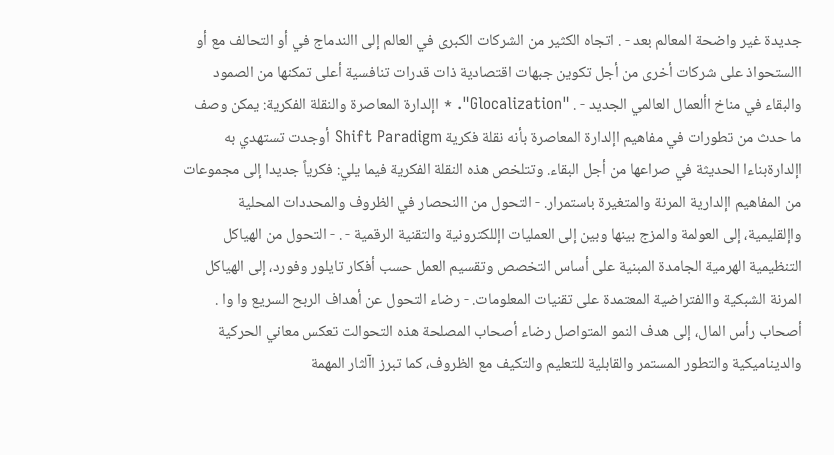جديدة غير واضحة المعالم بعد - . اتجاه الكثير من الشركات الكبرى في العالم إلى االندماج في أو التحالف مع أو االستحواذ على شركات أخرى من أجل تكوين جبهات اقتصادية ذات قدرات تنافسية أعلى تمكنها من الصمود والبقاء في مناخ األعمال العالمي الجديد - . "Glocalization". * اإلدارة المعاصرة والنقلة الفكرية: يمكن وصف ما حدث من تطورات في مفاهيم اإلدارة المعاصرة بأنه نقلة فكرية Shift Paradigm أوجدت تستهدي به اإلدارةبناءا الحديثة في صراعها من أجل البقاء. وتتلخص هذه النقلة الفكرية فيما يلي: فكرياً جديدا إلى مجموعات من المفاهيم اإلدارية المرنة والمتغيرة باستمرار. - التحول من االنحصار في الظروف والمحددات المحلية واإلقليمية، إلى العولمة والمزج بينها وبين إلى العمليات اإللكترونية والتقنية الرقمية - . - التحول من الهياكل التنظيمية الهرمية الجامدة المبنية على أساس التخصص وتقسيم العمل حسب أفكار تايلور وفورد، إلى الهياكل المرنة الشبكية واالفتراضية المعتمدة على تقنيات المعلومات. - رضاء التحول عن أهداف الربح السريع وا وا . أصحاب رأس المال، إلى هدف النمو المتواصل رضاء أصحاب المصلحة هذه التحوالت تعكس معاني الحركية والديناميكية والتطور المستمر والقابلية للتعليم والتكيف مع الظروف، كما تبرز اآلثار المهمة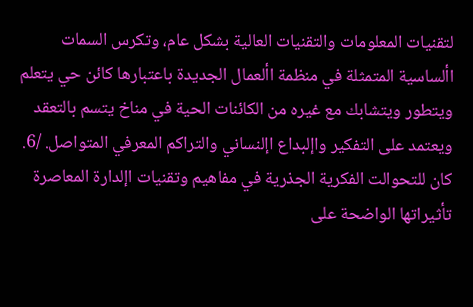لتقنيات المعلومات والتقنيات العالية بشكل عام، وتكرس السمات األساسية المتمثلة في منظمة األعمال الجديدة باعتبارها كائن حي يتعلم ويتطور ويتشابك مع غيره من الكائنات الحية في مناخ يتسم بالتعقد ويعتمد على التفكير واإلبداع اإلنساني والتراكم المعرفي المتواصل. /6. كان للتحوالت الفكرية الجذرية في مفاهيم وتقنيات اإلدارة المعاصرة تأثيراتها الواضحة على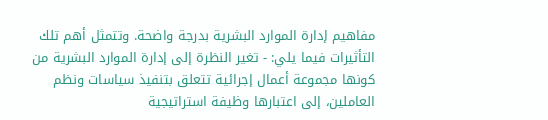مفاهيم إدارة الموارد البشرية بدرجة واضحة. وتتمثل أهم تلك التأثيرات فيما يلي: - تغير النظرة إلى إدارة الموارد البشرية من كونها مجموعة أعمال إجرائية تتعلق بتنفيذ سياسات ونظم العاملين، إلى اعتبارها وظيفة استراتيجية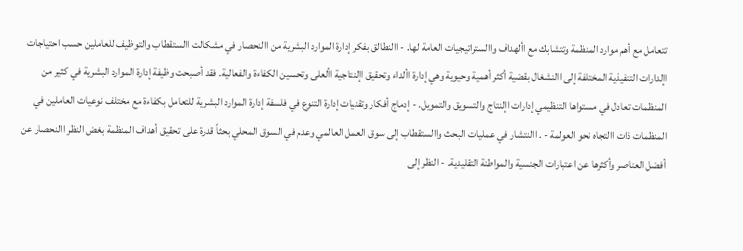تتعامل مع أهم موارد المنظمة وتتشابك مع األهداف واالستراتيجيات العامة لها. - االنطالق بفكر إدارة الموارد البشرية من االنحصار في مشكالت االستقطاب والتوظيف للعاملين حسب احتياجات اإلدارات التنفيذية المختلفة إلى االنشغال بقضية أكثر أهمية وحيوية وهي إدارة األداء وتحقيق اإلنتاجية األعلى وتحسين الكفاءة والفعالية. فقد أصبحت وظيفة إدارة الموارد البشرية في كثير من المنظمات تعادل في مستواها التنظيمي إدارات اإلنتاج والتسويق والتمويل. - إدماج أفكار وتقنيات إدارة التنوع في فلسفة إدارة الموارد البشرية للتعامل بكفاءة مع مختلف نوعيات العاملين في المنظمات ذات االتجاه نحو العولمة - . االنتشار في عمليات البحث واالستقطاب إلى سوق العمل العالمي وعدم في السوق المحلي بحثاً قدرة على تحقيق أهداف المنظمة بغض النظر االنحصار عن أفضل العناصر وأكثرها عن اعتبارات الجنسية والمواطنة التقليدية. - النظر إلى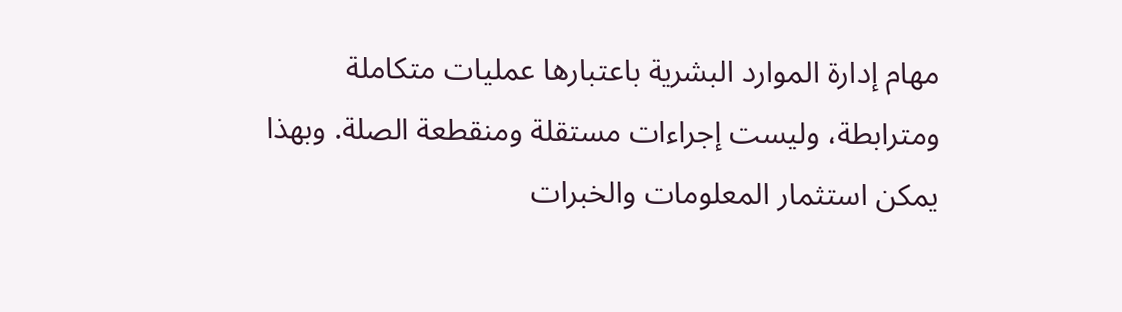مهام إدارة الموارد البشرية باعتبارها عمليات متكاملة ومترابطة، وليست إجراءات مستقلة ومنقطعة الصلة. وبهذا يمكن استثمار المعلومات والخبرات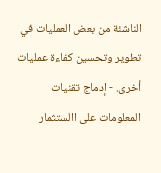الناشئة من بعض العمليات في تطوير وتحسين كفاءة عمليات أخرى. - إدماج تقنيات المعلومات على االستثمار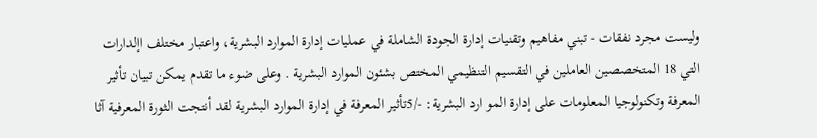وليست مجرد نفقات - تبني مفاهيم وتقنيات إدارة الجودة الشاملة في عمليات إدارة الموارد البشرية، واعتبار مختلف اإلدارات التي 18 المتخصصين العاملين في التقسيم التنظيمي المختص بشئون الموارد البشرية . وعلى ضوء ما تقدم يمكن تبيان تأثير المعرفة وتكنولوجيا المعلومات على إدارة المو ارد البشرية: -/5تأثير المعرفة في إدارة الموارد البشرية لقد أنتجت الثورة المعرفية آثا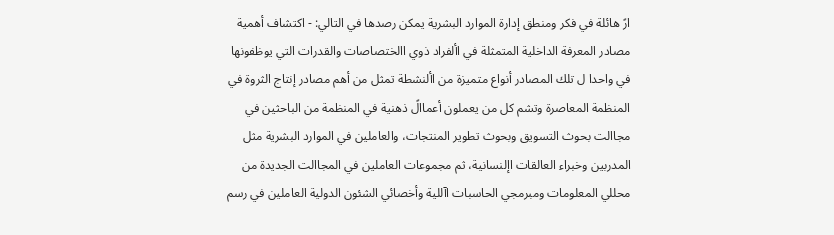ارً هائلة في فكر ومنطق إدارة الموارد البشرية يمكن رصدها في التالي: - اكتشاف أهمية مصادر المعرفة الداخلية المتمثلة في األفراد ذوي االختصاصات والقدرات التي يوظفونها في واحدا ل تلك المصادر أنواع متميزة من األنشطة تمثل من أهم مصادر إنتاج الثروة في المنظمة المعاصرة وتشم كل من يعملون أعماالً ذهنية في المنظمة من الباحثين في مجاالت بحوث التسويق وبحوث تطوير المنتجات، والعاملين في الموارد البشرية مثل المدربين وخبراء العالقات اإلنسانية، ثم مجموعات العاملين في المجاالت الجديدة من محللي المعلومات ومبرمجي الحاسبات اآللية وأخصائي الشئون الدولية العاملين في رسم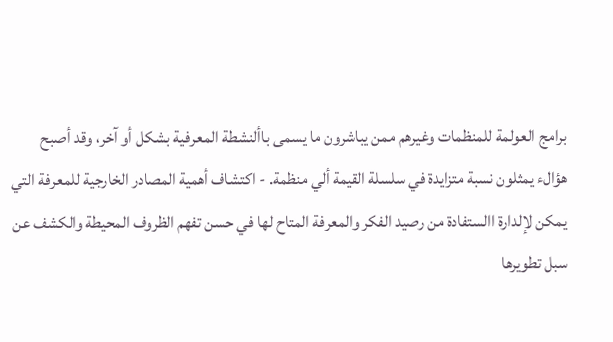برامج العولمة للمنظمات وغيرهم ممن يباشرون ما يسمى باألنشطة المعرفية بشكل أو آخر، وقد أصبح هؤالء يمثلون نسبة متزايدة في سلسلة القيمة ألي منظمة. - اكتشاف أهمية المصادر الخارجية للمعرفة التي يمكن لإلدارة االستفادة من رصيد الفكر والمعرفة المتاح لها في حسن تفهم الظروف المحيطة والكشف عن سبل تطويرها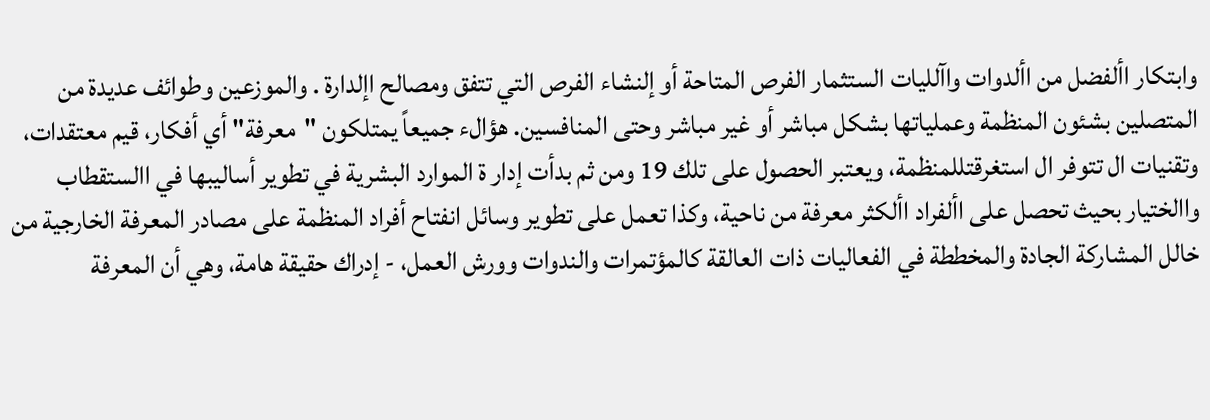وابتكار األفضل من األدوات واآلليات الستثمار الفرص المتاحة أو إلنشاء الفرص التي تتفق ومصالح اإلدارة . والموزعين وطوائف عديدة من المتصلين بشئون المنظمة وعملياتها بشكل مباشر أو غير مباشر وحتى المنافسين. هؤالء جميعاً يمتلكون "معرفة" أي أفكار، قيم معتقدات، وتقنيات ال تتوفر ال استغرقتللمنظمة، ويعتبر الحصول على تلك 19 ومن ثم بدأت إدار ة الموارد البشرية في تطوير أساليبها في االستقطاب واالختيار بحيث تحصل على األفراد األكثر معرفة من ناحية، وكذا تعمل على تطوير وسائل انفتاح أفراد المنظمة على مصادر المعرفة الخارجية من خالل المشاركة الجادة والمخططة في الفعاليات ذات العالقة كالمؤتمرات والندوات وورش العمل، - إدراك حقيقة هامة، وهي أن المعرفة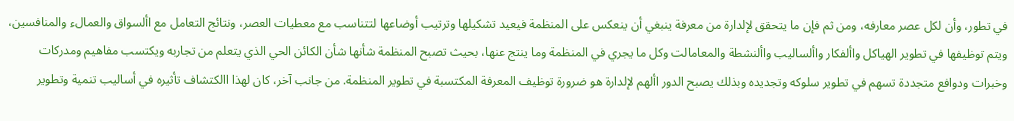في تطور، وأن لكل عصر معارفه، ومن ثم فإن ما يتحقق لإلدارة من معرفة ينبغي أن ينعكس على المنظمة فيعيد تشكيلها وترتيب أوضاعها لتتناسب مع معطيات العصر، ونتائج التعامل مع األسواق والعمالء والمنافسين، ويتم توظيفها في تطوير الهياكل واألفكار واألساليب واألنشطة والمعامالت وكل ما يجري في المنظمة وما ينتج عنها، بحيث تصبح المنظمة شأنها شأن الكائن الحي الذي يتعلم من تجاربه ويكتسب مفاهيم ومدركات وخبرات ودوافع متجددة تسهم في تطوير سلوكه وتجديده وبذلك يصبح الدور األهم لإلدارة هو ضرورة توظيف المعرفة المكتسبة في تطوير المنظمة. من جانب آخر، كان لهذا االكتشاف تأثيره في أساليب تنمية وتطوير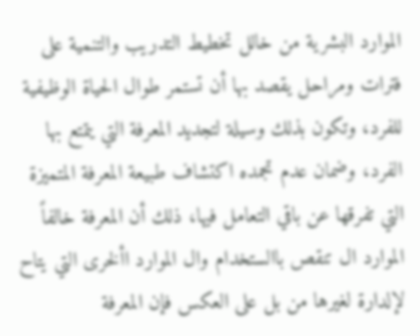الموارد البشرية من خالل تخطيط التدريب والتنمية على فترات ومراحل يقصد بها أن تستمر طوال الحياة الوظيفية للفرد، وتكون بذلك وسيلة لتجديد المعرفة التي يتمتع بها الفرد، وضمان عدم تجمده اكتشاف طبيعة المعرفة المتميزة التي تفرقها عن باقي التعامل فيها، ذلك أن المعرفة خالفاً الموارد ال تنقص باالستخدام وال الموارد األخرى التي يتاح لإلدارة لغيرها من بل على العكس فإن المعرفة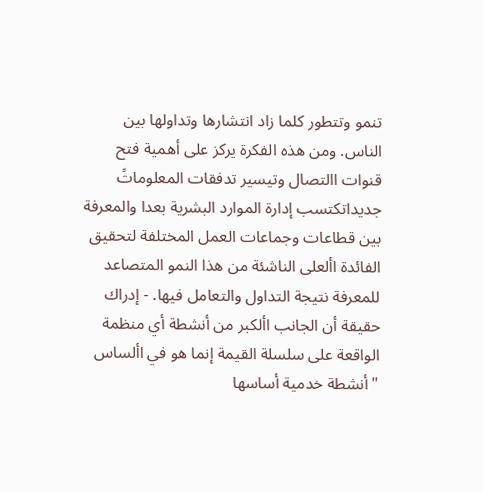تنمو وتتطور كلما زاد انتشارها وتداولها بين الناس. ومن هذه الفكرة يركز على أهمية فتح قنوات االتصال وتيسير تدفقات المعلوماتً جديداتكتسب إدارة الموارد البشرية بعدا والمعرفة بين قطاعات وجماعات العمل المختلفة لتحقيق الفائدة األعلى الناشئة من هذا النمو المتصاعد للمعرفة نتيجة التداول والتعامل فيها. - إدراك حقيقة أن الجانب األكبر من أنشطة أي منظمة الواقعة على سلسلة القيمة إنما هو في األساس "أنشطة خدمية أساسها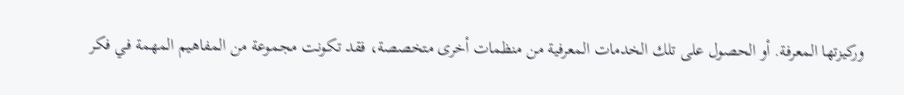وركيزتها المعرفة. أو الحصول على تلك الخدمات المعرفية من منظمات أخرى متخصصة، فقد تكونت مجموعة من المفاهيم المهمة في فكر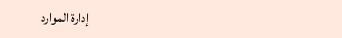إدارة الموارد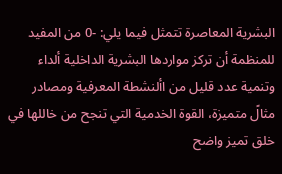البشرية المعاصرة تتمثل فيما يلي: -0 من المفيد للمنظمة أن تركز مواردها البشرية الداخلية ألداء وتنمية عدد قليل من األنشطة المعرفية ومصادر مثالً متميزة، القوة الخدمية التي تنجح من خاللها في خلق تميز واضح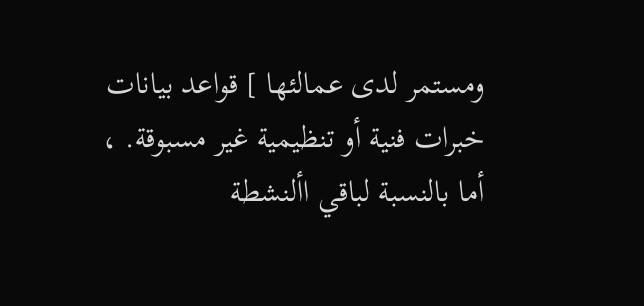ومستمر لدى عمالئها ] قواعد بيانات خبرات فنية أو تنظيمية غير مسبوقة. ، أما بالنسبة لباقي األنشطة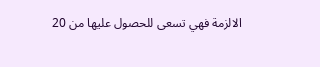الالزمة فهي تسعى للحصول عليها من 20